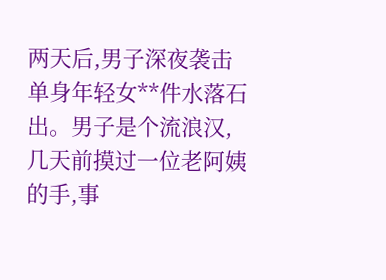两天后,男子深夜袭击单身年轻女**件水落石出。男子是个流浪汉,几天前摸过一位老阿姨的手,事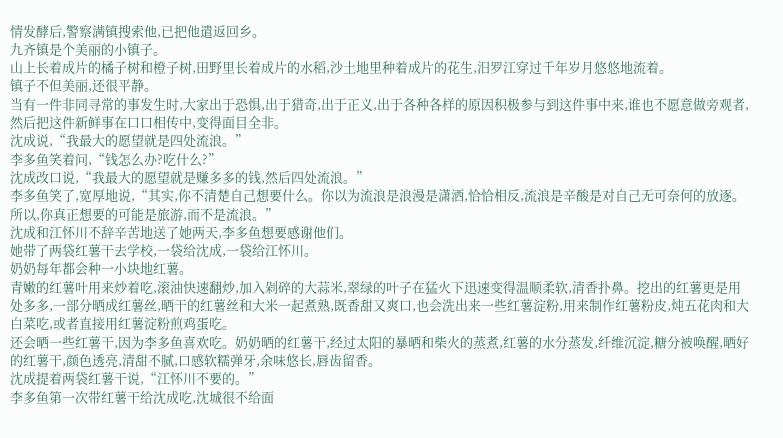情发酵后,警察满镇搜索他,已把他遣返回乡。
九齐镇是个美丽的小镇子。
山上长着成片的橘子树和橙子树,田野里长着成片的水稻,沙土地里种着成片的花生,汨罗江穿过千年岁月悠悠地流着。
镇子不但美丽,还很平静。
当有一件非同寻常的事发生时,大家出于恐惧,出于猎奇,出于正义,出于各种各样的原因积极参与到这件事中来,谁也不愿意做旁观者,然后把这件新鲜事在口口相传中,变得面目全非。
沈成说,“我最大的愿望就是四处流浪。”
李多鱼笑着问,“钱怎么办?吃什么?”
沈成改口说,“我最大的愿望就是赚多多的钱,然后四处流浪。”
李多鱼笑了,宽厚地说,“其实,你不清楚自己想要什么。你以为流浪是浪漫是潇洒,恰恰相反,流浪是辛酸是对自己无可奈何的放逐。所以,你真正想要的可能是旅游,而不是流浪。”
沈成和江怀川不辞辛苦地送了她两天,李多鱼想要感谢他们。
她带了两袋红薯干去学校,一袋给沈成,一袋给江怀川。
奶奶每年都会种一小块地红薯。
青嫩的红薯叶用来炒着吃,滚油快速翻炒,加入剁碎的大蒜米,翠绿的叶子在猛火下迅速变得温顺柔软,清香扑鼻。挖出的红薯更是用处多多,一部分晒成红薯丝,晒干的红薯丝和大米一起煮熟,既香甜又爽口,也会洗出来一些红薯淀粉,用来制作红薯粉皮,炖五花肉和大白菜吃,或者直接用红薯淀粉煎鸡蛋吃。
还会晒一些红薯干,因为李多鱼喜欢吃。奶奶晒的红薯干,经过太阳的暴晒和柴火的蒸煮,红薯的水分蒸发,纤维沉淀,糖分被唤醒,晒好的红薯干,颜色透亮,清甜不腻,口感软糯弹牙,余味悠长,唇齿留香。
沈成提着两袋红薯干说,“江怀川不要的。”
李多鱼第一次带红薯干给沈成吃,沈城很不给面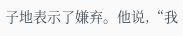子地表示了嫌弃。他说,“我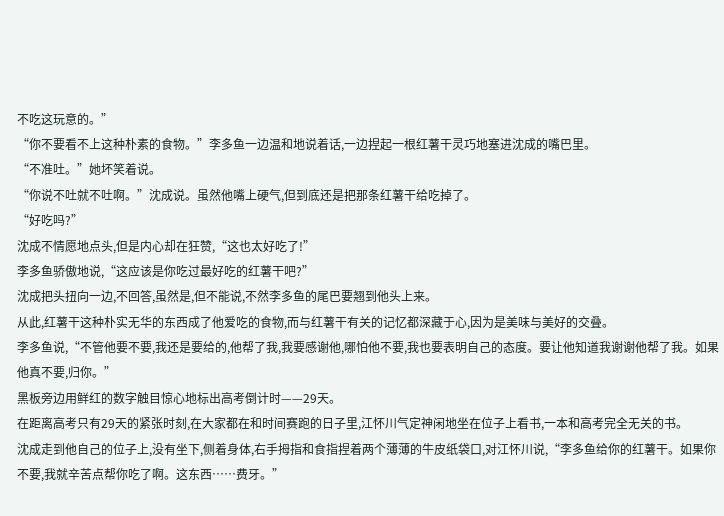不吃这玩意的。”
“你不要看不上这种朴素的食物。”李多鱼一边温和地说着话,一边捏起一根红薯干灵巧地塞进沈成的嘴巴里。
“不准吐。”她坏笑着说。
“你说不吐就不吐啊。”沈成说。虽然他嘴上硬气,但到底还是把那条红薯干给吃掉了。
“好吃吗?”
沈成不情愿地点头,但是内心却在狂赞,“这也太好吃了!”
李多鱼骄傲地说,“这应该是你吃过最好吃的红薯干吧?”
沈成把头扭向一边,不回答,虽然是,但不能说,不然李多鱼的尾巴要翘到他头上来。
从此,红薯干这种朴实无华的东西成了他爱吃的食物,而与红薯干有关的记忆都深藏于心,因为是美味与美好的交叠。
李多鱼说,“不管他要不要,我还是要给的,他帮了我,我要感谢他,哪怕他不要,我也要表明自己的态度。要让他知道我谢谢他帮了我。如果他真不要,归你。”
黑板旁边用鲜红的数字触目惊心地标出高考倒计时——29天。
在距离高考只有29天的紧张时刻,在大家都在和时间赛跑的日子里,江怀川气定神闲地坐在位子上看书,一本和高考完全无关的书。
沈成走到他自己的位子上,没有坐下,侧着身体,右手拇指和食指捏着两个薄薄的牛皮纸袋口,对江怀川说,“李多鱼给你的红薯干。如果你不要,我就辛苦点帮你吃了啊。这东西……费牙。”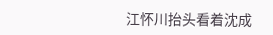江怀川抬头看着沈成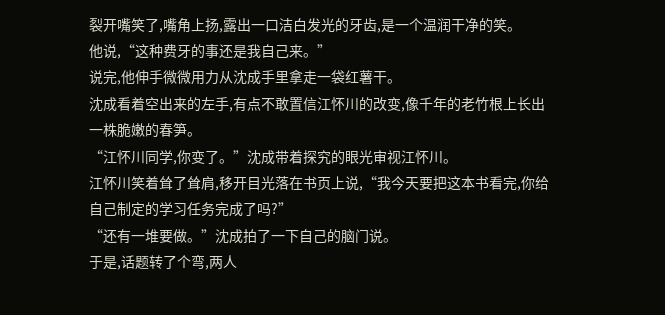裂开嘴笑了,嘴角上扬,露出一口洁白发光的牙齿,是一个温润干净的笑。
他说,“这种费牙的事还是我自己来。”
说完,他伸手微微用力从沈成手里拿走一袋红薯干。
沈成看着空出来的左手,有点不敢置信江怀川的改变,像千年的老竹根上长出一株脆嫩的春笋。
“江怀川同学,你变了。”沈成带着探究的眼光审视江怀川。
江怀川笑着耸了耸肩,移开目光落在书页上说,“我今天要把这本书看完,你给自己制定的学习任务完成了吗?”
“还有一堆要做。”沈成拍了一下自己的脑门说。
于是,话题转了个弯,两人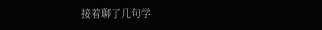接着聊了几句学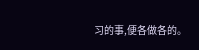习的事,便各做各的。